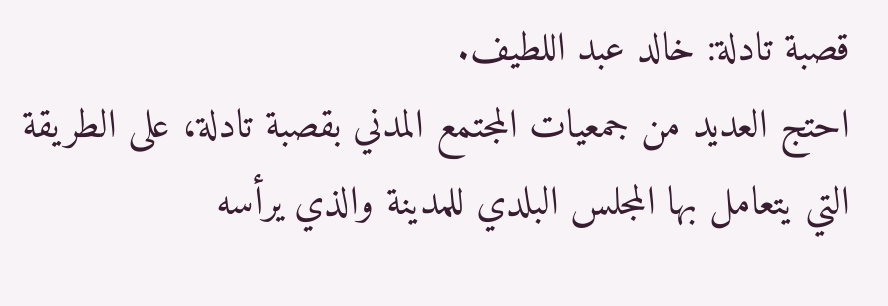قصبة تادلة: خالد عبد اللطيف.
احتج العديد من جمعيات المجتمع المدني بقصبة تادلة، على الطريقة التي يتعامل بها المجلس البلدي للمدينة والذي يرأسه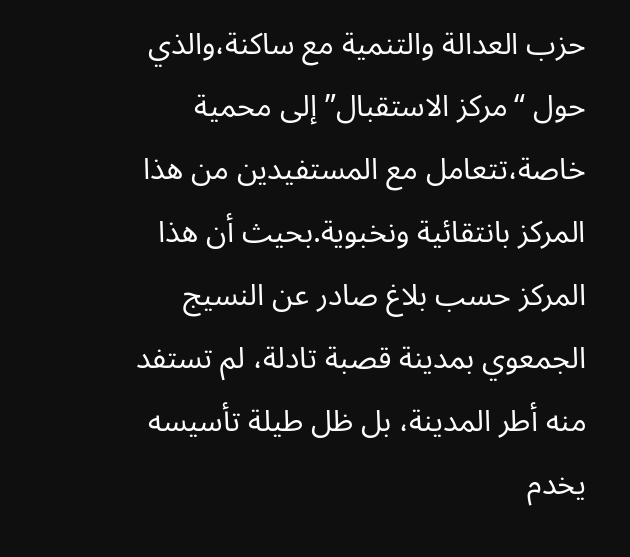حزب العدالة والتنمية مع ساكنة،والذي حول “مركز الاستقبال” إلى محمية خاصة،تتعامل مع المستفيدين من هذا المركز بانتقائية ونخبوية.بحيث أن هذا المركز حسب بلاغ صادر عن النسيج الجمعوي بمدينة قصبة تادلة، لم تستفد منه أطر المدينة، بل ظل طيلة تأسيسه يخدم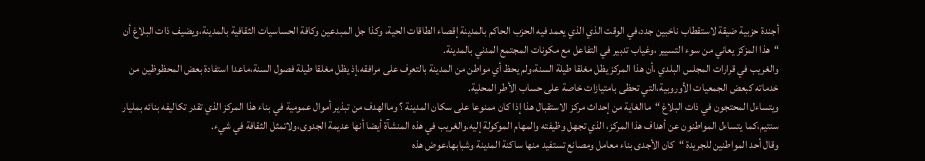أجندة حزبية ضيقة لاستقطاب ناخبين جدد،في الوقت الذي الذي يعمد فيه الحزب الحاكم بالمدينة إقصاء الطاقات الحية، وكذا جل المبدعين وكافة الحساسيات الثقافية بالمدينة،ويضيف ذات البلاغ أن “هذا المزكز يعاني من سوء التسيير ،وغياب تدبير في التفاعل مع مكونات المجتمع المدني بالمدينة.
والغريب في قرارات المجلس البلدي ،أن هذا المركز يظل مغلقا طيلة السنة،ولم يحظ أي مواطن من المدينة بالتعرف على مرافقه،إذ يظل مغلقا طيلة فصول السنة،ماعدا استفادة بعض المحظوظين من خدماته كبعض الجمعيات الأوروبية،التي تحظى بامتيازات خاصة على حساب الأطر المحلية.
ويتساءل المحتجون في ذات البلاغ “ماالغاية من إحداث مركز الاستقبال هذا إذا كان ممنوعا على سكان المدينة ؟ وماالهدف من تبذير أموال عمومية في بناء هذا المركز الذي تقدر تكاليفه بنائه بمليار سنتيم،كما يتساءل المواطنون عن أهداف هذا المركز، الذي تجهل وظيفته والمهام الموكولة إليه.والغريب في هذه المنشآة أيضا أنها عديمة الجدوى،ولاتمثل الثقافة في شيء.
وقال أحد المواطنين للجريدة “كان الأجدى بناء معامل ومصانع تستفيد منها ساكنة المدينة وشبابها،عوض هذه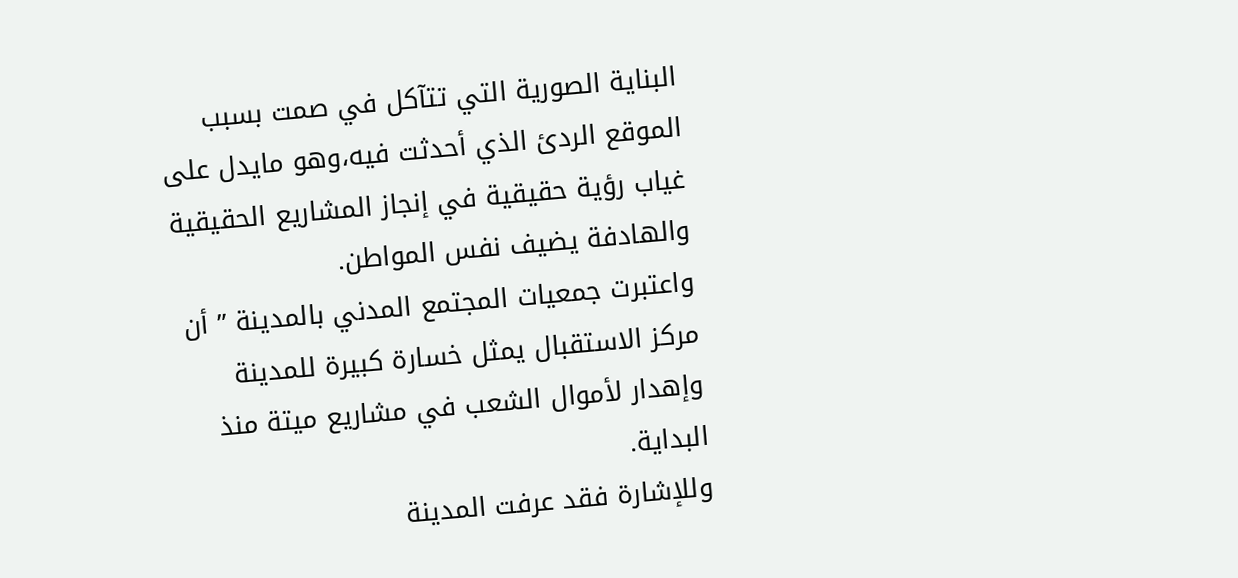البناية الصورية التي تتآكل في صمت بسبب الموقع الردئ الذي أحدثت فيه،وهو مايدل على غياب رؤية حقيقية في إنجاز المشاريع الحقيقية والهادفة يضيف نفس المواطن.
واعتبرت جمعيات المجتمع المدني بالمدينة ” أن مركز الاستقبال يمثل خسارة كبيرة للمدينة وإهدار لأموال الشعب في مشاريع ميتة منذ البداية.
وللإشارة فقد عرفت المدينة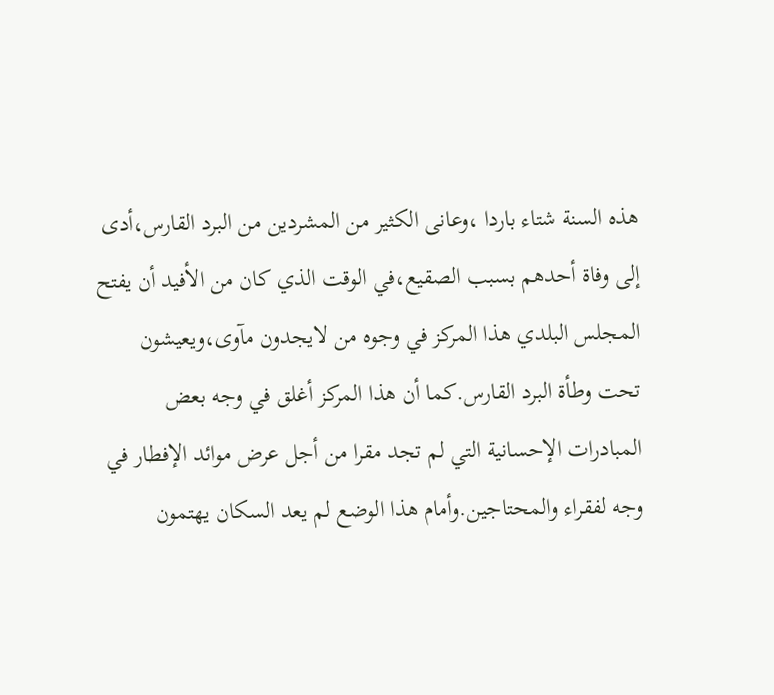هذه السنة شتاء باردا ،وعانى الكثير من المشردين من البرد القارس،أدى إلى وفاة أحدهم بسبب الصقيع،في الوقت الذي كان من الأفيد أن يفتح المجلس البلدي هذا المركز في وجوه من لايجدون مآوى،ويعيشون تحت وطأة البرد القارس.كما أن هذا المركز أغلق في وجه بعض المبادرات الإحسانية التي لم تجد مقرا من أجل عرض موائد الإفطار في وجه لفقراء والمحتاجين.وأمام هذا الوضع لم يعد السكان يهتمون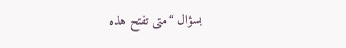بسؤال “متى تفتح هذه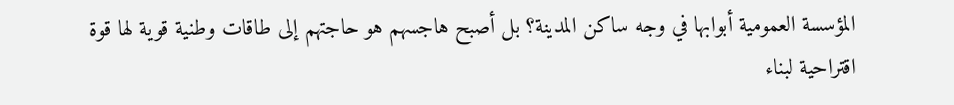المؤسسة العمومية أبوابها في وجه ساكن المدينة؟ بل أصبح هاجسهم هو حاجتهم إلى طاقات وطنية قوية لها قوة اقتراحية لبناء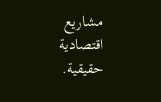مشاريع اقتصادية حقيقية.